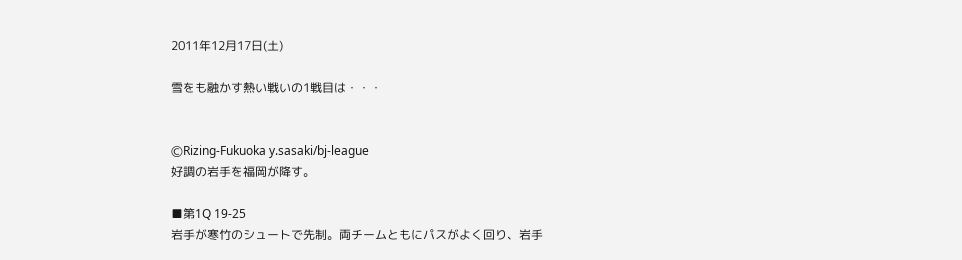2011年12月17日(土)

雪をも融かす熱い戦いの1戦目は・・・


ⒸRizing-Fukuoka y.sasaki/bj-league
好調の岩手を福岡が降す。

■第1Q 19-25
岩手が寒竹のシュートで先制。両チームともにパスがよく回り、岩手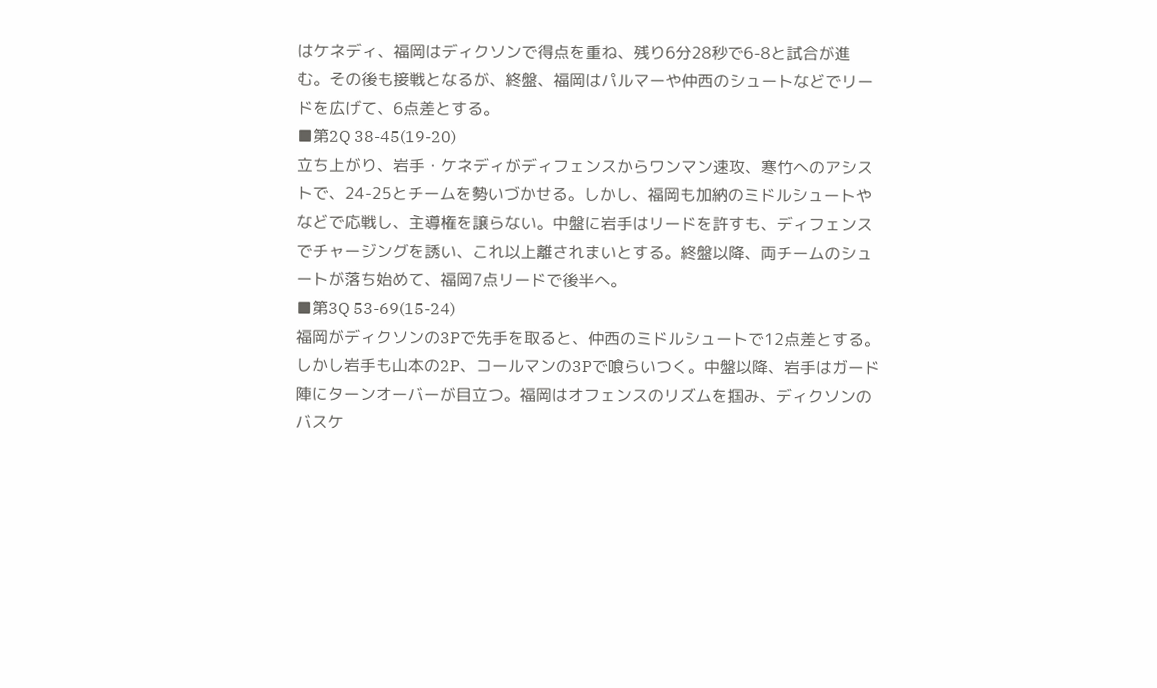はケネディ、福岡はディクソンで得点を重ね、残り6分28秒で6-8と試合が進む。その後も接戦となるが、終盤、福岡はパルマーや仲西のシュートなどでリードを広げて、6点差とする。
■第2Q 38-45(19-20)
立ち上がり、岩手・ケネディがディフェンスからワンマン速攻、寒竹へのアシストで、24-25とチームを勢いづかせる。しかし、福岡も加納のミドルシュートやなどで応戦し、主導権を譲らない。中盤に岩手はリードを許すも、ディフェンスでチャージングを誘い、これ以上離されまいとする。終盤以降、両チームのシュートが落ち始めて、福岡7点リードで後半へ。
■第3Q 53-69(15-24)
福岡がディクソンの3Pで先手を取ると、仲西のミドルシュートで12点差とする。しかし岩手も山本の2P、コールマンの3Pで喰らいつく。中盤以降、岩手はガード陣にターンオーバーが目立つ。福岡はオフェンスのリズムを掴み、ディクソンのバスケ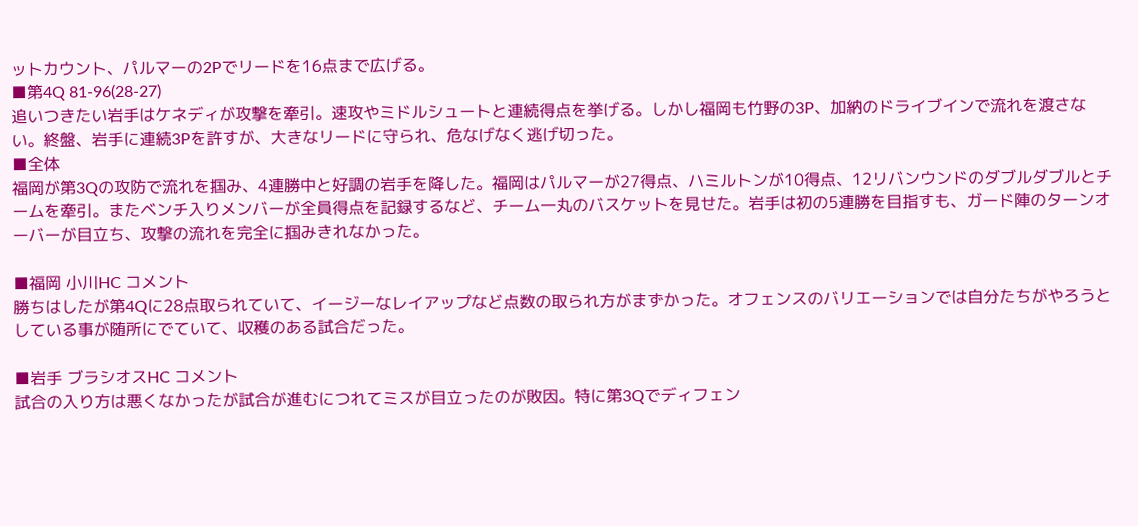ットカウント、パルマーの2Pでリードを16点まで広げる。
■第4Q 81-96(28-27)
追いつきたい岩手はケネディが攻撃を牽引。速攻やミドルシュートと連続得点を挙げる。しかし福岡も竹野の3P、加納のドライブインで流れを渡さない。終盤、岩手に連続3Pを許すが、大きなリードに守られ、危なげなく逃げ切った。
■全体
福岡が第3Qの攻防で流れを掴み、4連勝中と好調の岩手を降した。福岡はパルマーが27得点、ハミルトンが10得点、12リバンウンドのダブルダブルとチームを牽引。またベンチ入りメンバーが全員得点を記録するなど、チーム一丸のバスケットを見せた。岩手は初の5連勝を目指すも、ガード陣のターンオーバーが目立ち、攻撃の流れを完全に掴みきれなかった。

■福岡 小川HC コメント
勝ちはしたが第4Qに28点取られていて、イージーなレイアップなど点数の取られ方がまずかった。オフェンスのバリエーションでは自分たちがやろうとしている事が随所にでていて、収穫のある試合だった。

■岩手 ブラシオスHC コメント
試合の入り方は悪くなかったが試合が進むにつれてミスが目立ったのが敗因。特に第3Qでディフェン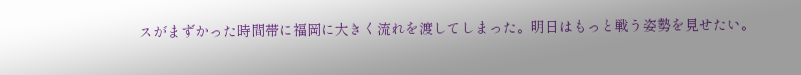スがまずかった時間帯に福岡に大きく流れを渡してしまった。明日はもっと戦う姿勢を見せたい。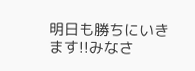明日も勝ちにいきます!!みなさ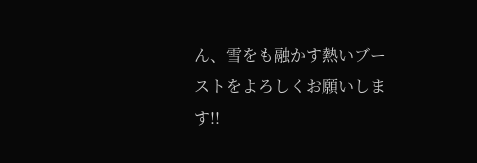ん、雪をも融かす熱いブーストをよろしくお願いします!!